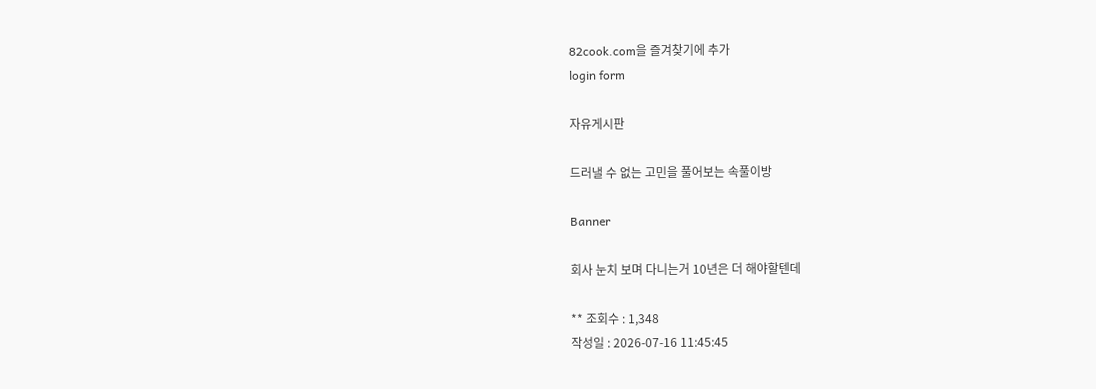82cook.com을 즐겨찾기에 추가
login form

자유게시판

드러낼 수 없는 고민을 풀어보는 속풀이방

Banner

회사 눈치 보며 다니는거 10년은 더 해야할텐데

** 조회수 : 1,348
작성일 : 2026-07-16 11:45:45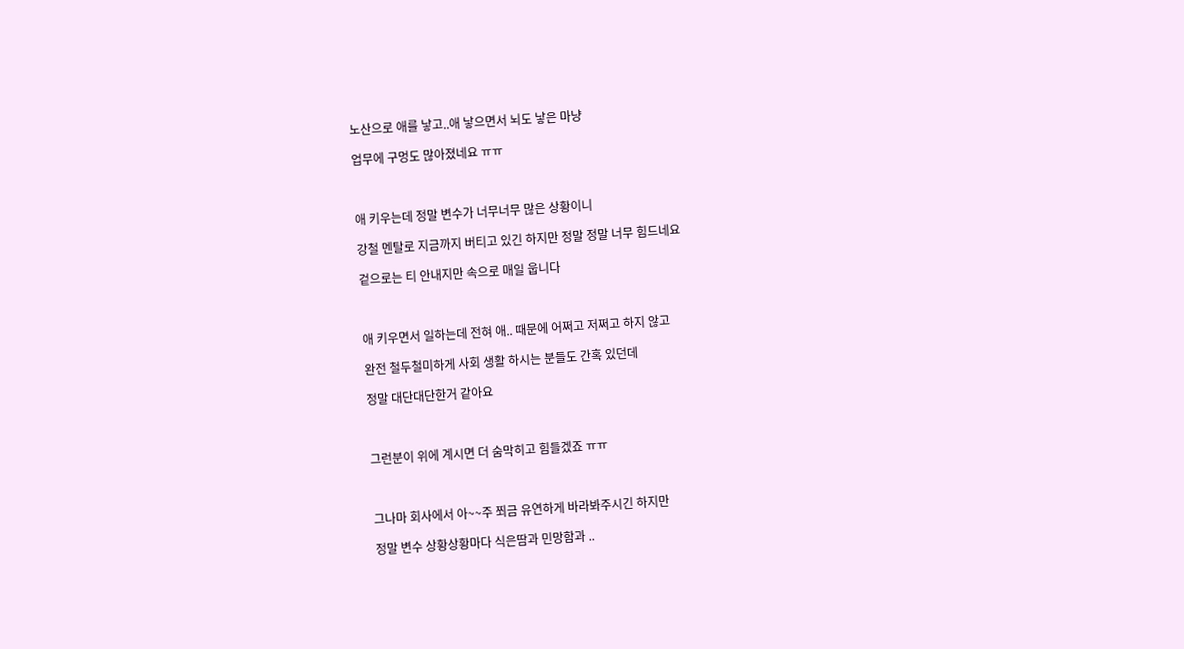노산으로 애를 낳고..애 낳으면서 뇌도 낳은 마냥

업무에 구멍도 많아졌네요 ㅠㅠ



애 키우는데 정말 변수가 너무너무 많은 상황이니

강철 멘탈로 지금까지 버티고 있긴 하지만 정말 정말 너무 힘드네요

겉으로는 티 안내지만 속으로 매일 웁니다



애 키우면서 일하는데 전혀 애.. 때문에 어쩌고 저쩌고 하지 않고

완전 철두철미하게 사회 생활 하시는 분들도 간혹 있던데

정말 대단대단한거 같아요



그런분이 위에 계시면 더 숨막히고 힘들겠죠 ㅠㅠ



그나마 회사에서 아~~주 쬐금 유연하게 바라봐주시긴 하지만

정말 변수 상황상황마다 식은땀과 민망함과 ..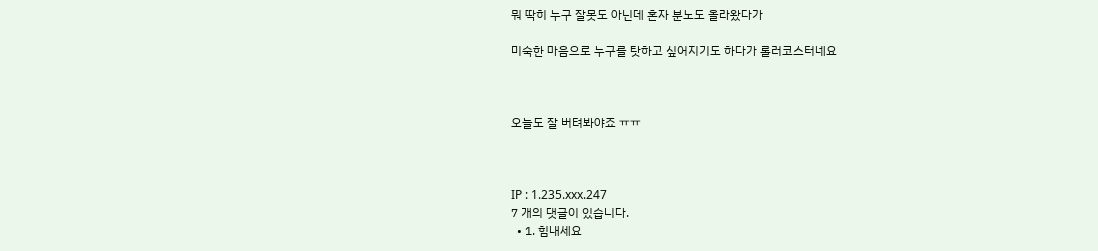뭐 딱히 누구 잘못도 아닌데 혼자 분노도 올라왔다가

미숙한 마음으로 누구를 탓하고 싶어지기도 하다가 롤러코스터네요



오늘도 잘 버텨봐야죠 ㅠㅠ



IP : 1.235.xxx.247
7 개의 댓글이 있습니다.
  • 1. 힘내세요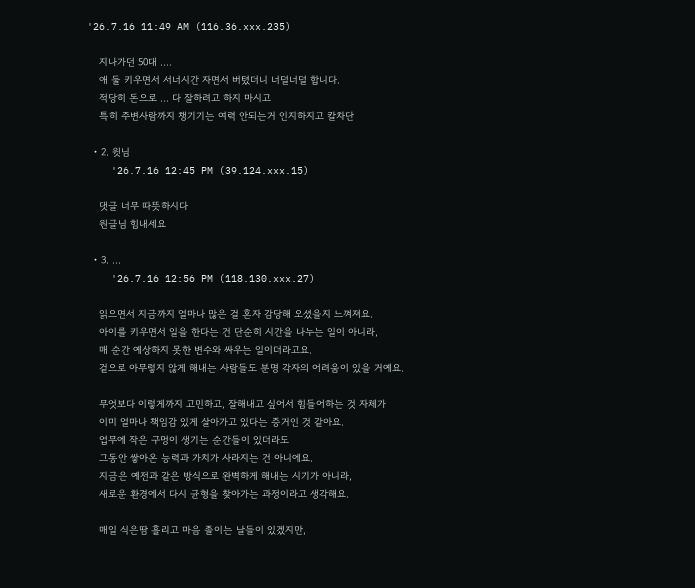'26.7.16 11:49 AM (116.36.xxx.235)

    지나가던 50대 ....
    애 둘 키우면서 서너시간 자면서 버텼더니 너덜너덜 합니다.
    적당히 돈으로 ... 다 잘하려고 하지 마시고
    특히 주변사람까지 챙기기는 여력 안되는거 인지하지고 칼차단

  • 2. 윗님
    '26.7.16 12:45 PM (39.124.xxx.15)

    댓글 너무 따뜻하시다
    원글님 힘내세요

  • 3. ...
    '26.7.16 12:56 PM (118.130.xxx.27)

    읽으면서 지금까지 얼마나 많은 걸 혼자 감당해 오셨을지 느껴져요.
    아이를 키우면서 일을 한다는 건 단순히 시간을 나누는 일이 아니라,
    매 순간 예상하지 못한 변수와 싸우는 일이더라고요.
    겉으로 아무렇지 않게 해내는 사람들도 분명 각자의 어려움이 있을 거예요.

    무엇보다 이렇게까지 고민하고, 잘해내고 싶어서 힘들어하는 것 자체가
    이미 얼마나 책임감 있게 살아가고 있다는 증거인 것 같아요.
    업무에 작은 구멍이 생기는 순간들이 있더라도
    그동안 쌓아온 능력과 가치가 사라지는 건 아니에요.
    지금은 예전과 같은 방식으로 완벽하게 해내는 시기가 아니라,
    새로운 환경에서 다시 균형을 찾아가는 과정이라고 생각해요.

    매일 식은땀 흘리고 마음 졸이는 날들이 있겠지만,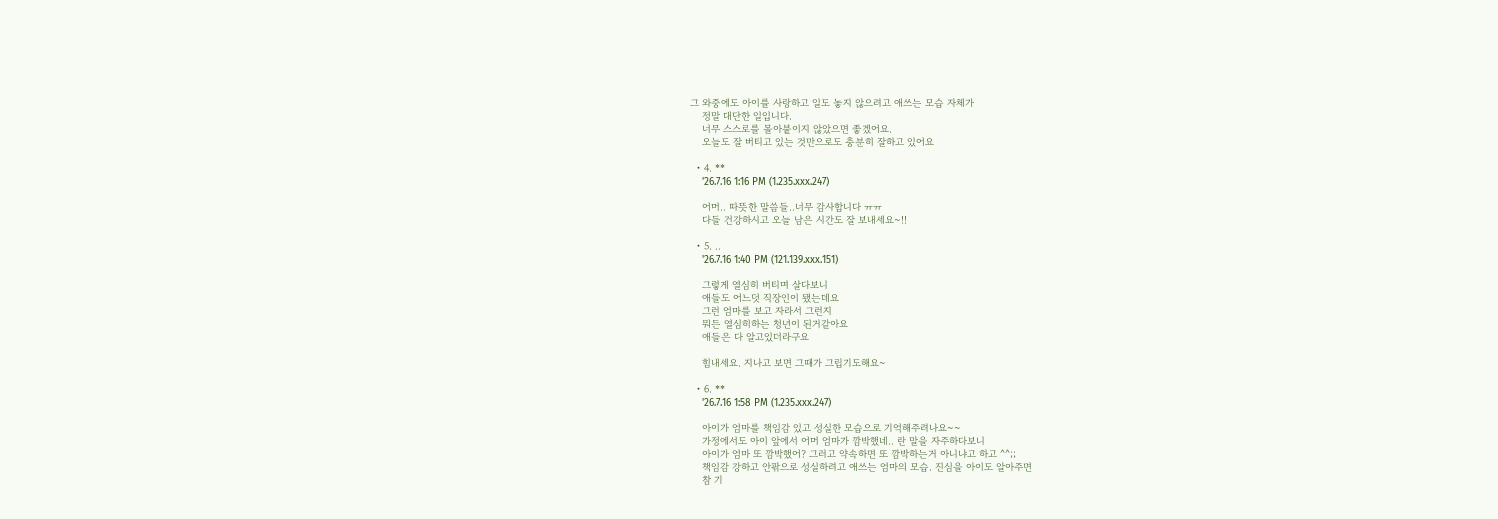그 와중에도 아이를 사랑하고 일도 놓지 않으려고 애쓰는 모습 자체가
    정말 대단한 일입니다.
    너무 스스로를 몰아붙이지 않았으면 좋겠어요.
    오늘도 잘 버티고 있는 것만으로도 충분히 잘하고 있어요

  • 4. **
    '26.7.16 1:16 PM (1.235.xxx.247)

    어머.. 따뜻한 말씀들..너무 감사합니다 ㅠㅠ
    다들 건강하시고 오늘 남은 시간도 잘 보내세요~!!

  • 5. ..
    '26.7.16 1:40 PM (121.139.xxx.151)

    그렇게 열심히 버티며 살다보니
    애들도 어느덧 직장인이 됐는데요
    그런 엄마를 보고 자라서 그런지
    뭐든 열심히하는 청년이 된거같아요
    애들은 다 알고있더라구요

    힘내세요. 지나고 보면 그때가 그립기도해요~

  • 6. **
    '26.7.16 1:58 PM (1.235.xxx.247)

    아이가 엄마를 책임감 있고 성실한 모습으로 기억해주려나요~~
    가정에서도 아이 앞에서 어머 엄마가 깜박했네.. 란 말을 자주하다보니
    아이가 엄마 또 깜박했어? 그러고 약속하면 또 깜박하는거 아니냐고 하고 ^^;;
    책임감 강하고 안팎으로 성실하려고 애쓰는 엄마의 모습. 진심을 아이도 알아주면
    참 기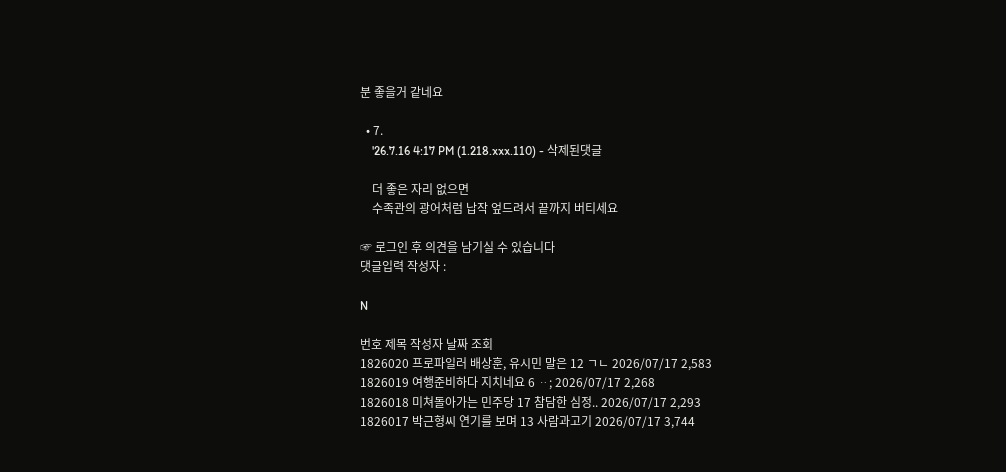분 좋을거 같네요

  • 7.
    '26.7.16 4:17 PM (1.218.xxx.110) - 삭제된댓글

    더 좋은 자리 없으면
    수족관의 광어처럼 납작 엎드려서 끝까지 버티세요

☞ 로그인 후 의견을 남기실 수 있습니다
댓글입력 작성자 :

N

번호 제목 작성자 날짜 조회
1826020 프로파일러 배상훈, 유시민 말은 12 ㄱㄴ 2026/07/17 2,583
1826019 여행준비하다 지치네요 6 ᆢ; 2026/07/17 2,268
1826018 미쳐돌아가는 민주당 17 참담한 심정.. 2026/07/17 2,293
1826017 박근형씨 연기를 보며 13 사람과고기 2026/07/17 3,744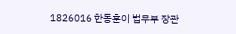1826016 한동훈이 법무부 장관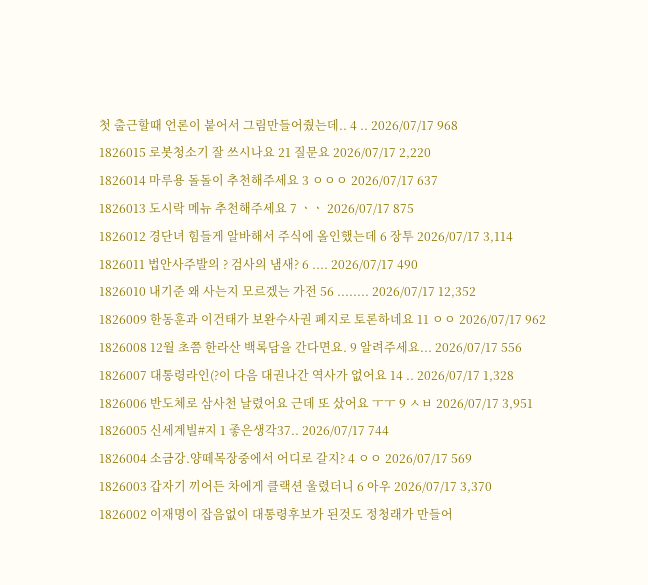첫 출근할때 언론이 붙어서 그림만들어줬는데.. 4 .. 2026/07/17 968
1826015 로봇청소기 잘 쓰시나요 21 질문요 2026/07/17 2,220
1826014 마루용 돌돌이 추천해주세요 3 ㅇㅇㅇ 2026/07/17 637
1826013 도시락 메뉴 추천해주세요 7 ㆍㆍ 2026/07/17 875
1826012 경단녀 힘들게 알바해서 주식에 올인했는데 6 장투 2026/07/17 3,114
1826011 법안사주발의 ? 검사의 냄새? 6 .... 2026/07/17 490
1826010 내기준 왜 사는지 모르겠는 가전 56 ........ 2026/07/17 12,352
1826009 한동훈과 이건태가 보완수사권 폐지로 토론하네요 11 ㅇㅇ 2026/07/17 962
1826008 12월 초쯤 한라산 백록담을 간다면요. 9 알려주세요... 2026/07/17 556
1826007 대통령라인(?이 다음 대권나간 역사가 없어요 14 .. 2026/07/17 1,328
1826006 반도체로 삼사천 날렸어요 근데 또 샀어요 ㅜㅜ 9 ㅅㅂ 2026/07/17 3,951
1826005 신세계빌#지 1 좋은생각37.. 2026/07/17 744
1826004 소금강.양떼목장중에서 어디로 갈지? 4 ㅇㅇ 2026/07/17 569
1826003 갑자기 끼어든 차에게 클랙션 울렸더니 6 아우 2026/07/17 3,370
1826002 이재명이 잡음없이 대통령후보가 된것도 정청래가 만들어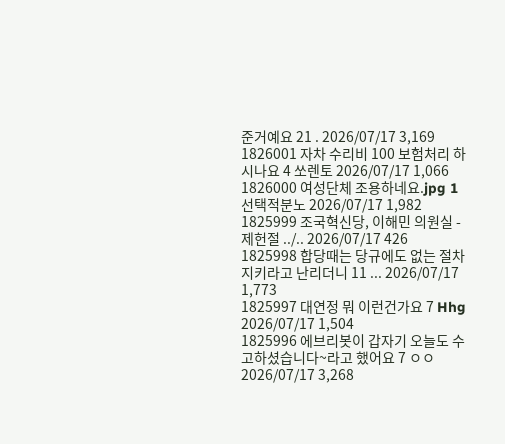준거예요 21 . 2026/07/17 3,169
1826001 자차 수리비 100 보험처리 하시나요 4 쏘렌토 2026/07/17 1,066
1826000 여성단체 조용하네요.jpg 1 선택적분노 2026/07/17 1,982
1825999 조국혁신당, 이해민 의원실 - 제헌절 ../.. 2026/07/17 426
1825998 합당때는 당규에도 없는 절차지키라고 난리더니 11 ... 2026/07/17 1,773
1825997 대연정 뭐 이런건가요 7 Hhg 2026/07/17 1,504
1825996 에브리봇이 갑자기 오늘도 수고하셨습니다~라고 했어요 7 ㅇㅇ 2026/07/17 3,268